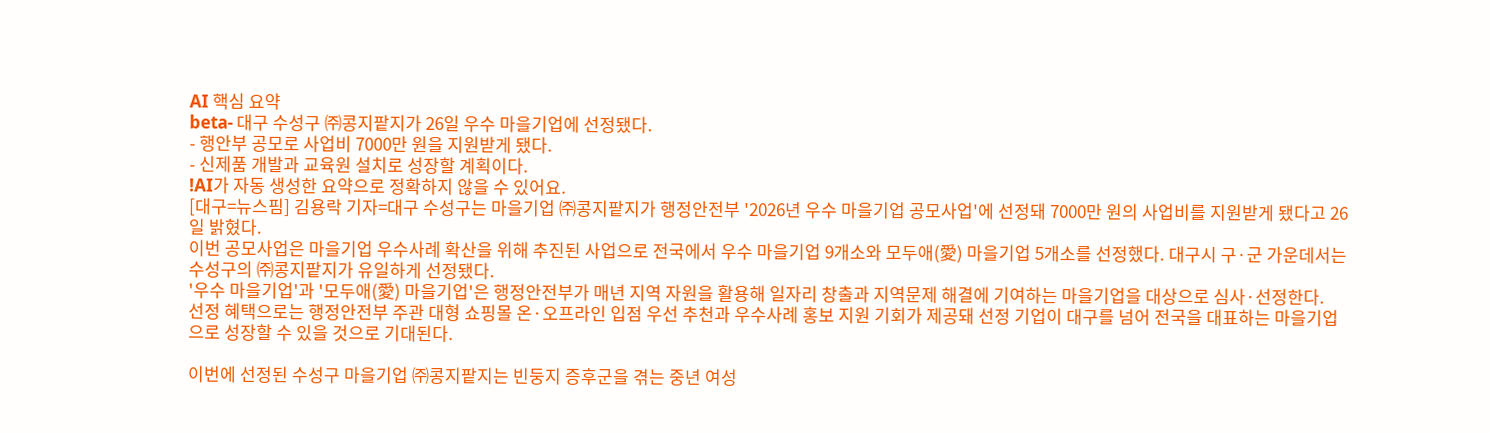AI 핵심 요약
beta- 대구 수성구 ㈜콩지팥지가 26일 우수 마을기업에 선정됐다.
- 행안부 공모로 사업비 7000만 원을 지원받게 됐다.
- 신제품 개발과 교육원 설치로 성장할 계획이다.
!AI가 자동 생성한 요약으로 정확하지 않을 수 있어요.
[대구=뉴스핌] 김용락 기자=대구 수성구는 마을기업 ㈜콩지팥지가 행정안전부 '2026년 우수 마을기업 공모사업'에 선정돼 7000만 원의 사업비를 지원받게 됐다고 26일 밝혔다.
이번 공모사업은 마을기업 우수사례 확산을 위해 추진된 사업으로 전국에서 우수 마을기업 9개소와 모두애(愛) 마을기업 5개소를 선정했다. 대구시 구·군 가운데서는 수성구의 ㈜콩지팥지가 유일하게 선정됐다.
'우수 마을기업'과 '모두애(愛) 마을기업'은 행정안전부가 매년 지역 자원을 활용해 일자리 창출과 지역문제 해결에 기여하는 마을기업을 대상으로 심사·선정한다.
선정 혜택으로는 행정안전부 주관 대형 쇼핑몰 온·오프라인 입점 우선 추천과 우수사례 홍보 지원 기회가 제공돼 선정 기업이 대구를 넘어 전국을 대표하는 마을기업으로 성장할 수 있을 것으로 기대된다.

이번에 선정된 수성구 마을기업 ㈜콩지팥지는 빈둥지 증후군을 겪는 중년 여성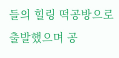들의 힐링 떡공방으로 출발했으며 공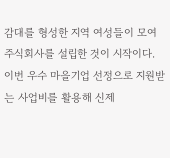감대를 형성한 지역 여성들이 모여 주식회사를 설립한 것이 시작이다.
이번 우수 마을기업 선정으로 지원받는 사업비를 활용해 신제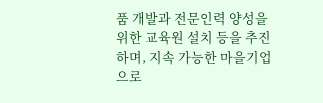품 개발과 전문인력 양성을 위한 교육원 설치 등을 추진하며, 지속 가능한 마을기업으로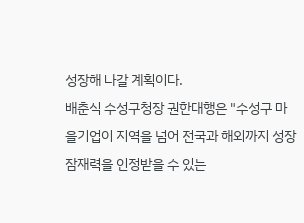성장해 나갈 계획이다.
배춘식 수성구청장 권한대행은 "수성구 마을기업이 지역을 넘어 전국과 해외까지 성장 잠재력을 인정받을 수 있는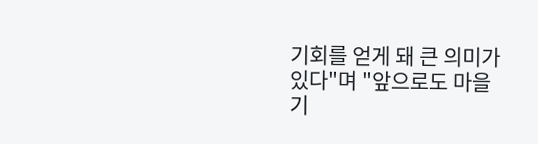기회를 얻게 돼 큰 의미가 있다"며 "앞으로도 마을기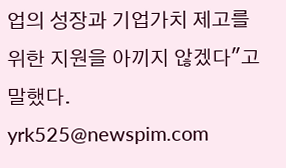업의 성장과 기업가치 제고를 위한 지원을 아끼지 않겠다"고 말했다.
yrk525@newspim.com